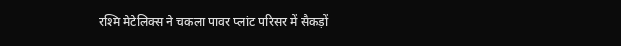रश्मि मेटेलिक्स ने चकला पावर प्लांट परिसर में सैकड़ों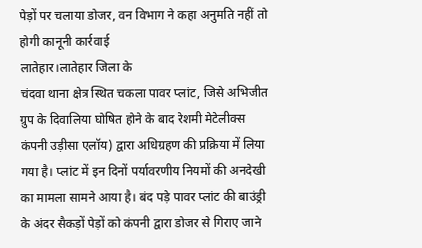पेड़ों पर चलाया डोजर, वन विभाग ने कहा अनुमति नहीं तो होगी कानूनी कार्रवाई
लातेहार।लातेहार जिला के
चंदवा थाना क्षेत्र स्थित चकला पावर प्लांट, जिसे अभिजीत ग्रुप के दिवालिया घोषित होने के बाद रेशमी मेटेलीक्स कंपनी उड़ीसा एलॉय) द्वारा अधिग्रहण की प्रक्रिया में लिया गया है। प्लांट में इन दिनों पर्यावरणीय नियमों की अनदेखी का मामला सामने आया है। बंद पड़े पावर प्लांट की बाउंड्री के अंदर सैकड़ों पेड़ों को कंपनी द्वारा डोजर से गिराए जाने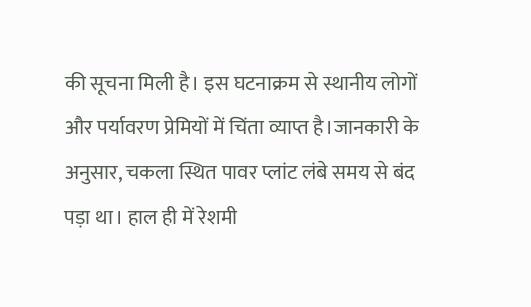की सूचना मिली है। इस घटनाक्रम से स्थानीय लोगों और पर्यावरण प्रेमियों में चिंता व्याप्त है।जानकारी के अनुसार, चकला स्थित पावर प्लांट लंबे समय से बंद पड़ा था। हाल ही में रेशमी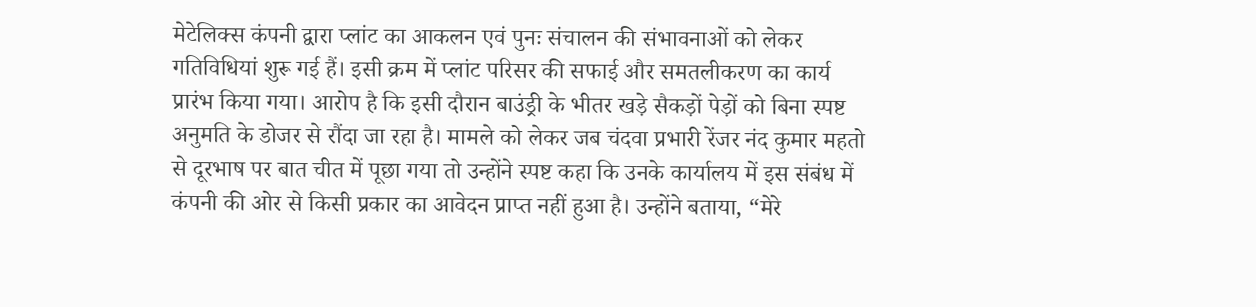मेटेलिक्स कंपनी द्वारा प्लांट का आकलन एवं पुनः संचालन की संभावनाओं को लेकर गतिविधियां शुरू गई हैं। इसी क्रम में प्लांट परिसर की सफाई और समतलीकरण का कार्य प्रारंभ किया गया। आरोप है कि इसी दौरान बाउंड्री के भीतर खड़े सैकड़ों पेड़ों को बिना स्पष्ट अनुमति के डोजर से रौंदा जा रहा है। मामले को लेकर जब चंदवा प्रभारी रेंजर नंद कुमार महतो से दूरभाष पर बात चीत में पूछा गया तो उन्होंने स्पष्ट कहा कि उनके कार्यालय में इस संबंध में कंपनी की ओर से किसी प्रकार का आवेदन प्राप्त नहीं हुआ है। उन्होंने बताया, “मेरे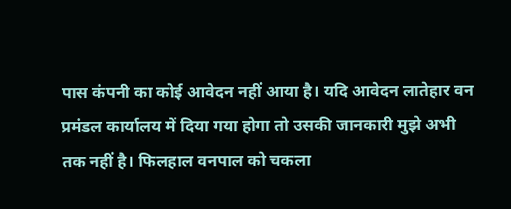पास कंपनी का कोई आवेदन नहीं आया है। यदि आवेदन लातेहार वन प्रमंडल कार्यालय में दिया गया होगा तो उसकी जानकारी मुझे अभी तक नहीं है। फिलहाल वनपाल को चकला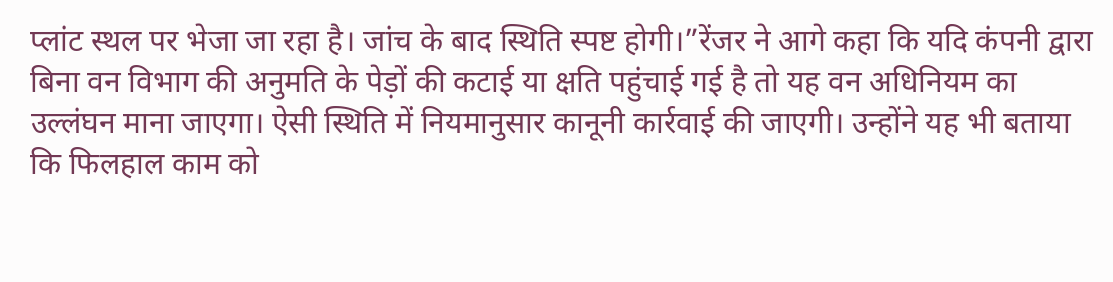प्लांट स्थल पर भेजा जा रहा है। जांच के बाद स्थिति स्पष्ट होगी।”रेंजर ने आगे कहा कि यदि कंपनी द्वारा बिना वन विभाग की अनुमति के पेड़ों की कटाई या क्षति पहुंचाई गई है तो यह वन अधिनियम का उल्लंघन माना जाएगा। ऐसी स्थिति में नियमानुसार कानूनी कार्रवाई की जाएगी। उन्होंने यह भी बताया कि फिलहाल काम को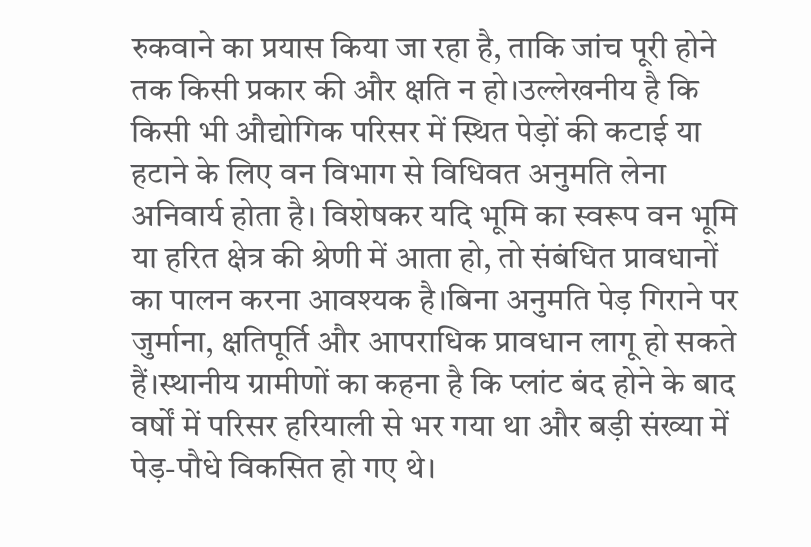रुकवाने का प्रयास किया जा रहा है, ताकि जांच पूरी होने तक किसी प्रकार की और क्षति न हो।उल्लेखनीय है कि किसी भी औद्योगिक परिसर में स्थित पेड़ों की कटाई या हटाने के लिए वन विभाग से विधिवत अनुमति लेना अनिवार्य होता है। विशेषकर यदि भूमि का स्वरूप वन भूमि या हरित क्षेत्र की श्रेणी में आता हो, तो संबंधित प्रावधानों का पालन करना आवश्यक है।बिना अनुमति पेड़ गिराने पर जुर्माना, क्षतिपूर्ति और आपराधिक प्रावधान लागू हो सकते हैं।स्थानीय ग्रामीणों का कहना है कि प्लांट बंद होने के बाद वर्षों में परिसर हरियाली से भर गया था और बड़ी संख्या में पेड़-पौधे विकसित हो गए थे।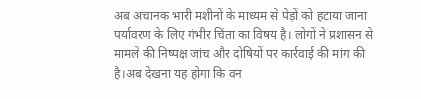अब अचानक भारी मशीनों के माध्यम से पेड़ों को हटाया जाना पर्यावरण के लिए गंभीर चिंता का विषय है। लोगों ने प्रशासन से मामले की निष्पक्ष जांच और दोषियों पर कार्रवाई की मांग की है।अब देखना यह होगा कि वन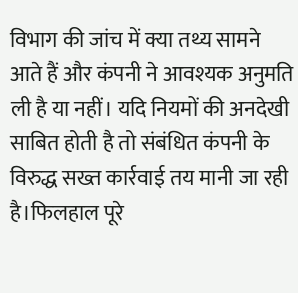विभाग की जांच में क्या तथ्य सामने आते हैं और कंपनी ने आवश्यक अनुमति ली है या नहीं। यदि नियमों की अनदेखी साबित होती है तो संबंधित कंपनी के विरुद्ध सख्त कार्रवाई तय मानी जा रही है।फिलहाल पूरे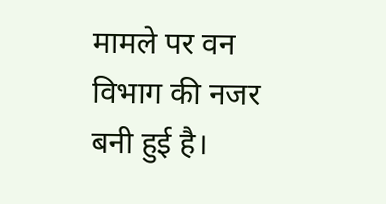मामले पर वन विभाग की नजर बनी हुई है।